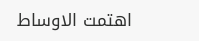اهتمت الاوساط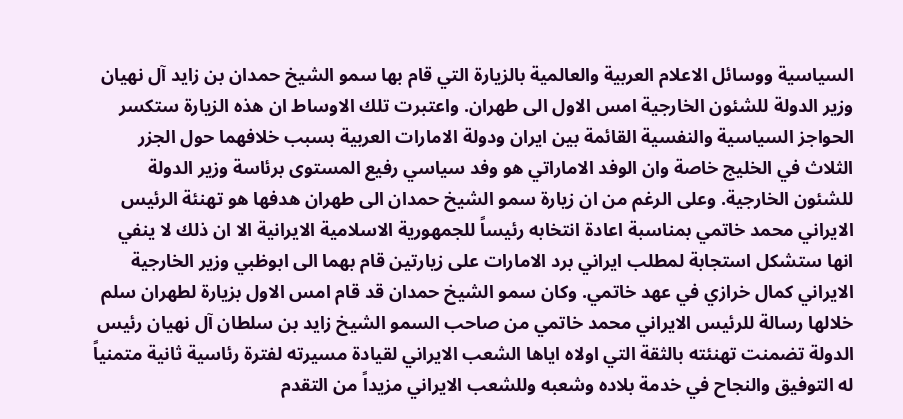السياسية ووسائل الاعلام العربية والعالمية بالزيارة التي قام بها سمو الشيخ حمدان بن زايد آل نهيان وزير الدولة للشئون الخارجية امس الاول الى طهران. واعتبرت تلك الاوساط ان هذه الزيارة ستكسر الحواجز السياسية والنفسية القائمة بين ايران ودولة الامارات العربية بسبب خلافهما حول الجزر الثلاث في الخليج خاصة وان الوفد الاماراتي هو وفد سياسي رفيع المستوى برئاسة وزير الدولة للشئون الخارجية. وعلى الرغم من ان زيارة سمو الشيخ حمدان الى طهران هدفها هو تهنئة الرئيس الايراني محمد خاتمي بمناسبة اعادة انتخابه رئيساً للجمهورية الاسلامية الايرانية الا ان ذلك لا ينفي انها ستشكل استجابة لمطلب ايراني برد الامارات على زيارتين قام بهما الى ابوظبي وزير الخارجية الايراني كمال خرازي في عهد خاتمي. وكان سمو الشيخ حمدان قد قام امس الاول بزيارة لطهران سلم خلالها رسالة للرئيس الايراني محمد خاتمي من صاحب السمو الشيخ زايد بن سلطان آل نهيان رئيس الدولة تضمنت تهنئته بالثقة التي اولاه اياها الشعب الايراني لقيادة مسيرته لفترة رئاسية ثانية متمنياً له التوفيق والنجاح في خدمة بلاده وشعبه وللشعب الايراني مزيداً من التقدم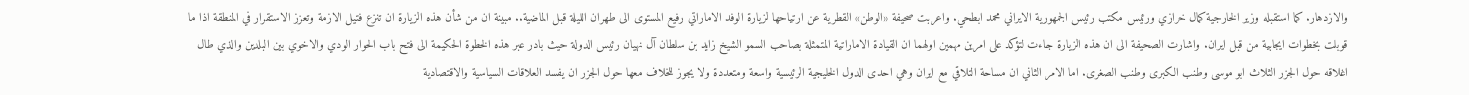والازدهار. كما استقبله وزير الخارجية كمال خرازي ورئيس مكتب رئيس الجمهورية الايراني محمد ابطحي. واعربت صحيفة «الوطن» القطرية عن ارتياحها لزيارة الوفد الاماراتي رفيع المستوى الى طهران الليلة قبل الماضية.. مبينة ان من شأن هذه الزيارة ان تنزع فتيل الازمة وتعزز الاستقرار في المنطقة اذا ما قوبلت بخطوات ايجابية من قبل ايران. واشارت الصحيفة الى ان هذه الزيارة جاءت لتؤكد على امرين مهمين اولهما ان القيادة الاماراتية المتمثلة بصاحب السمو الشيخ زايد بن سلطان آل نهيان رئيس الدولة حيث بادر عبر هذه الخطوة الحكيمة الى فتح باب الحوار الودي والاخوي بين البلدين والذي طال اغلاقه حول الجزر الثلاث ابو موسى وطنب الكبرى وطنب الصغرى. اما الامر الثاني ان مساحة التلاقي مع ايران وهي احدى الدول الخليجية الرئيسية واسعة ومتعددة ولا يجوز للخلاف معها حول الجزر ان يفسد العلاقات السياسية والاقتصادية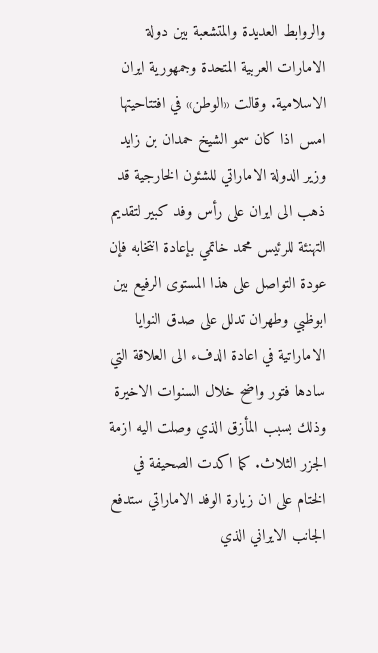والروابط العديدة والمتشعبة بين دولة الامارات العربية المتحدة وجمهورية ايران الاسلامية. وقالت «الوطن» في افتتاحيتها امس اذا كان سمو الشيخ حمدان بن زايد وزير الدولة الاماراتي للشئون الخارجية قد ذهب الى ايران على رأس وفد كبير لتقديم التهنئة للرئيس محمد خاتمي بإعادة انتخابه فإن عودة التواصل على هذا المستوى الرفيع بين ابوظبي وطهران تدلل على صدق النوايا الاماراتية في اعادة الدفء الى العلاقة التي سادها فتور واضح خلال السنوات الاخيرة وذلك بسبب المأزق الذي وصلت اليه ازمة الجزر الثلاث. كما اكدت الصحيفة في الختام على ان زيارة الوفد الاماراتي ستدفع الجانب الايراني الذي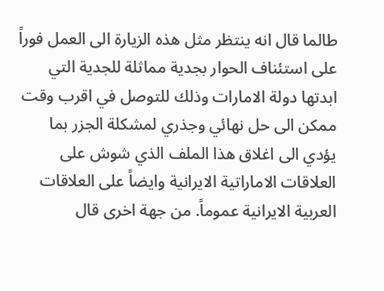طالما قال انه ينتظر مثل هذه الزيارة الى العمل فوراً على استئناف الحوار بجدية مماثلة للجدية التي ابدتها دولة الامارات وذلك للتوصل في اقرب وقت ممكن الى حل نهائي وجذري لمشكلة الجزر بما يؤدي الى اغلاق هذا الملف الذي شوش على العلاقات الاماراتية الايرانية وايضاً على العلاقات العربية الايرانية عموماً. من جهة اخرى قال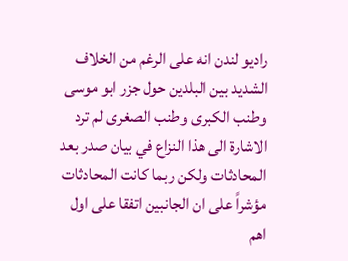راديو لندن انه على الرغم من الخلاف الشديد بين البلدين حول جزر ابو موسى وطنب الكبرى وطنب الصغرى لم ترد الاشارة الى هذا النزاع في بيان صدر بعد المحادثات ولكن ربما كانت المحادثات مؤشراً على ان الجانبين اتفقا على اول اهم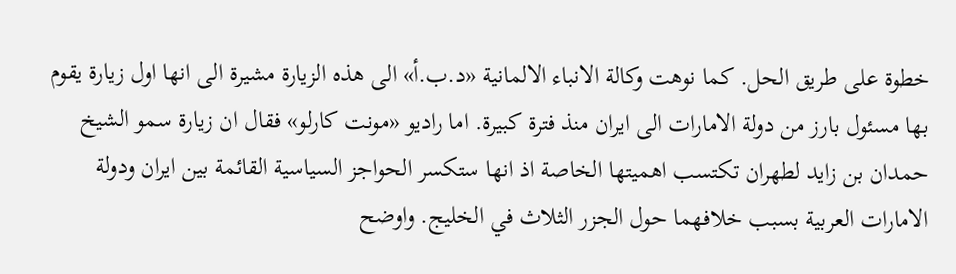خطوة على طريق الحل. كما نوهت وكالة الانباء الالمانية «د.ب.أ» الى هذه الزيارة مشيرة الى انها اول زيارة يقوم بها مسئول بارز من دولة الامارات الى ايران منذ فترة كبيرة. اما راديو «مونت كارلو» فقال ان زيارة سمو الشيخ حمدان بن زايد لطهران تكتسب اهميتها الخاصة اذ انها ستكسر الحواجز السياسية القائمة بين ايران ودولة الامارات العربية بسبب خلافهما حول الجزر الثلاث في الخليج. واوضح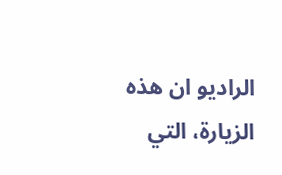الراديو ان هذه الزيارة، التي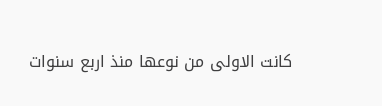كانت الاولى من نوعها منذ اربع سنوات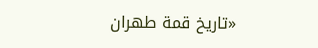«تاريخ قمة طهران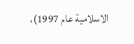الاسلامية عام 1997)،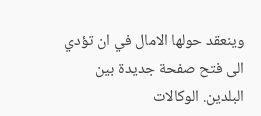وينعقد حولها الامال في ان تؤدي الى فتح صفحة جديدة بين البلدين. الوكالات